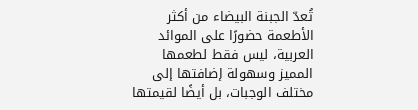تُعدّ الجبنة البيضاء من أكثر الأطعمة حضورًا على الموائد العربية، ليس فقط لطعمها المميز وسهولة إضافتها إلى مختلف الوجبات، بل أيضًا لقيمتها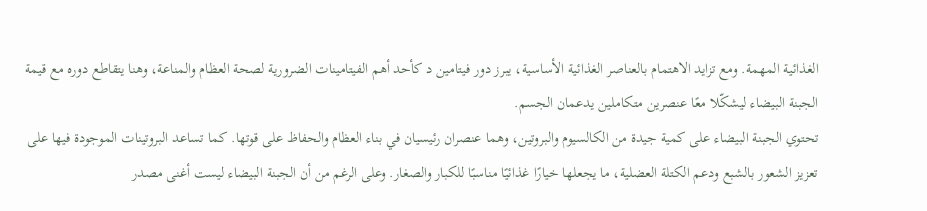الغذائية المهمة. ومع تزايد الاهتمام بالعناصر الغذائية الأساسية، يبرز دور فيتامين د كأحد أهم الفيتامينات الضرورية لصحة العظام والمناعة، وهنا يتقاطع دوره مع قيمة الجبنة البيضاء ليشكّلا معًا عنصرين متكاملين يدعمان الجسم.
تحتوي الجبنة البيضاء على كمية جيدة من الكالسيوم والبروتين، وهما عنصران رئيسيان في بناء العظام والحفاظ على قوتها. كما تساعد البروتينات الموجودة فيها على تعزيز الشعور بالشبع ودعم الكتلة العضلية، ما يجعلها خيارًا غذائيًا مناسبًا للكبار والصغار. وعلى الرغم من أن الجبنة البيضاء ليست أغنى مصدر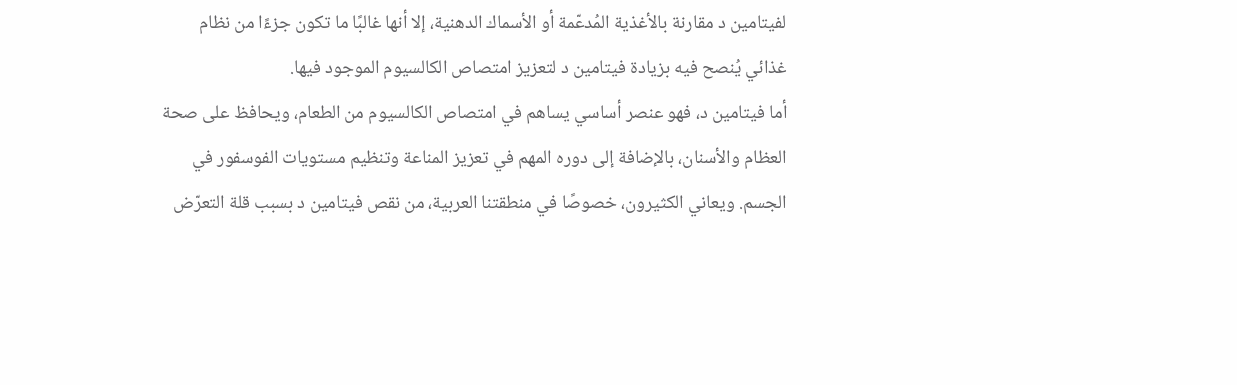لفيتامين د مقارنة بالأغذية المُدعّمة أو الأسماك الدهنية، إلا أنها غالبًا ما تكون جزءًا من نظام غذائي يُنصح فيه بزيادة فيتامين د لتعزيز امتصاص الكالسيوم الموجود فيها.
أما فيتامين د، فهو عنصر أساسي يساهم في امتصاص الكالسيوم من الطعام، ويحافظ على صحة العظام والأسنان، بالإضافة إلى دوره المهم في تعزيز المناعة وتنظيم مستويات الفوسفور في الجسم. ويعاني الكثيرون، خصوصًا في منطقتنا العربية، من نقص فيتامين د بسبب قلة التعرّض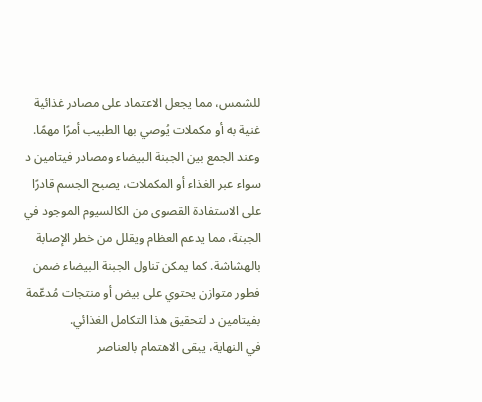للشمس، مما يجعل الاعتماد على مصادر غذائية غنية به أو مكملات يُوصي بها الطبيب أمرًا مهمًا.
وعند الجمع بين الجبنة البيضاء ومصادر فيتامين د سواء عبر الغذاء أو المكملات، يصبح الجسم قادرًا على الاستفادة القصوى من الكالسيوم الموجود في الجبنة، مما يدعم العظام ويقلل من خطر الإصابة بالهشاشة. كما يمكن تناول الجبنة البيضاء ضمن فطور متوازن يحتوي على بيض أو منتجات مُدعّمة بفيتامين د لتحقيق هذا التكامل الغذائي.
في النهاية، يبقى الاهتمام بالعناصر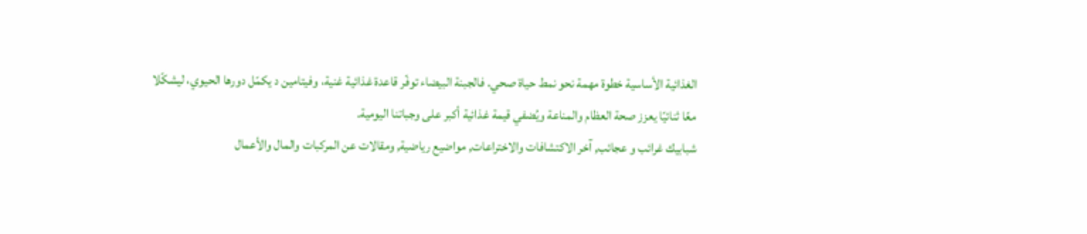الغذائية الأساسية خطوة مهمة نحو نمط حياة صحي. فالجبنة البيضاء توفّر قاعدة غذائية غنية، وفيتامين د يكمّل دورها الحيوي، ليشكّلا معًا ثنائيًا يعزز صحة العظام والمناعة ويُضفي قيمة غذائية أكبر على وجباتنا اليومية.
شبابيك غرائب و عجائب, آخر الاكتشافات والاختراعات, مواضيع رياضية, ومقالات عن المركبات والمال والأعمال